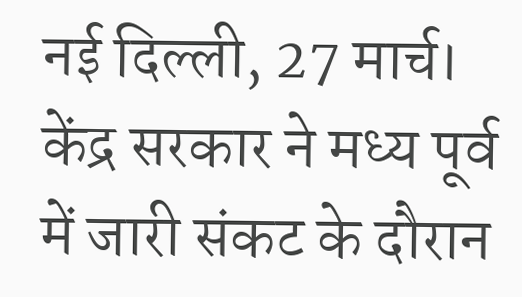नई दिल्ली, 27 मार्च। केंद्र सरकार ने मध्य पूर्व में जारी संकट के दौरान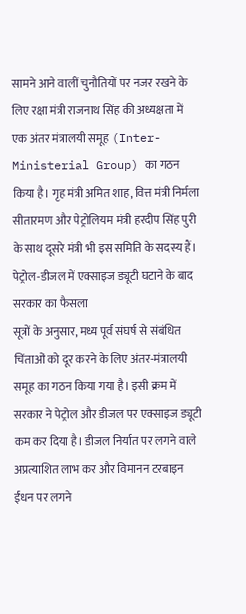सामने आने वालीं चुनौतियों पर नजर रखने के लिए रक्षा मंत्री राजनाथ सिंह की अध्यक्षता में एक अंतर मंत्रालयी समूह (Inter-Ministerial Group) का गठन किया है। गृह मंत्री अमित शाह, वित्त मंत्री निर्मला सीतारमण और पेट्रोलियम मंत्री हरदीप सिंह पुरी के साथ दूसरे मंत्री भी इस समिति के सदस्य हैं।
पेट्रोल-डीजल में एक्साइज ड्यूटी घटाने के बाद सरकार का फैसला
सूत्रों के अनुसार, मध्य पूर्व संघर्ष से संबंधित चिंताओं को दूर करने के लिए अंतर-मंत्रालयी समूह का गठन किया गया है। इसी क्रम में सरकार ने पेट्रोल और डीजल पर एक्साइज ड्यूटी कम कर दिया है। डीजल निर्यात पर लगने वाले अप्रत्याशित लाभ कर और विमानन टरबाइन ईंधन पर लगने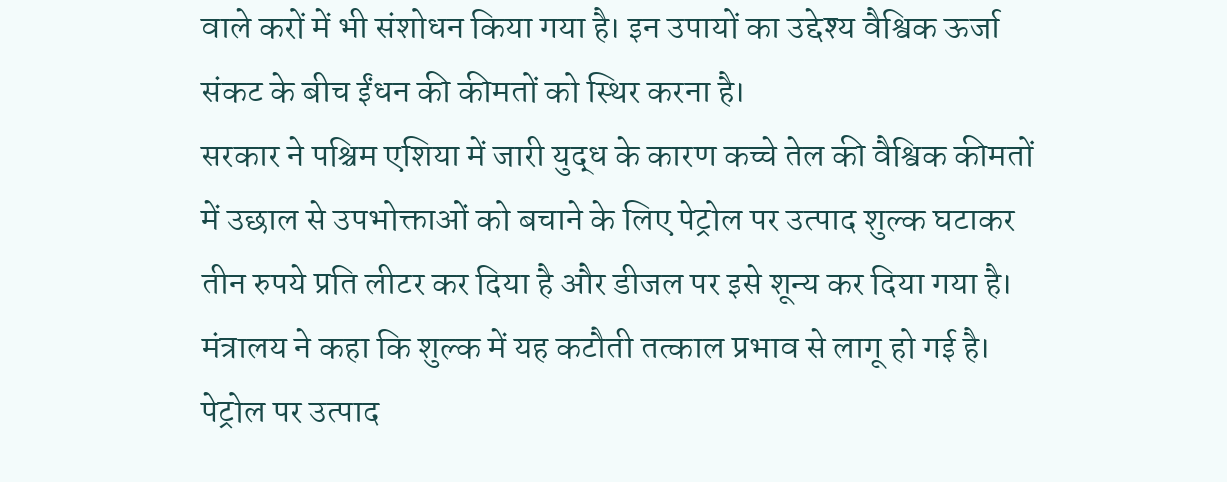वाले करों में भी संशोधन किया गया है। इन उपायों का उद्देश्य वैश्विक ऊर्जा संकट के बीच ईंधन की कीमतों को स्थिर करना है।
सरकार ने पश्चिम एशिया में जारी युद्ध के कारण कच्चे तेल की वैश्विक कीमतों में उछाल से उपभोक्ताओं को बचाने के लिए पेट्रोल पर उत्पाद शुल्क घटाकर तीन रुपये प्रति लीटर कर दिया है और डीजल पर इसे शून्य कर दिया गया है। मंत्रालय ने कहा कि शुल्क में यह कटौती तत्काल प्रभाव से लागू हो गई है। पेट्रोल पर उत्पाद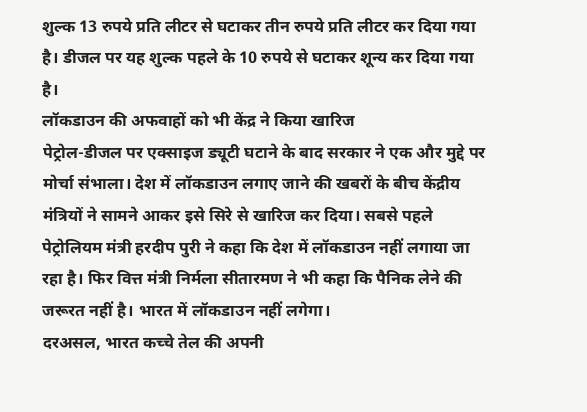शुल्क 13 रुपये प्रति लीटर से घटाकर तीन रुपये प्रति लीटर कर दिया गया है। डीजल पर यह शुल्क पहले के 10 रुपये से घटाकर शून्य कर दिया गया है।
लॉकडाउन की अफवाहों को भी केंद्र ने किया खारिज
पेट्रोल-डीजल पर एक्साइज ड्यूटी घटाने के बाद सरकार ने एक और मुद्दे पर मोर्चा संभाला। देश में लॉकडाउन लगाए जाने की खबरों के बीच केंद्रीय मंत्रियों ने सामने आकर इसे सिरे से खारिज कर दिया। सबसे पहले पेट्रोलियम मंत्री हरदीप पुरी ने कहा कि देश में लॉकडाउन नहीं लगाया जा रहा है। फिर वित्त मंत्री निर्मला सीतारमण ने भी कहा कि पैनिक लेने की जरूरत नहीं है। भारत में लॉकडाउन नहीं लगेगा।
दरअसल, भारत कच्चे तेल की अपनी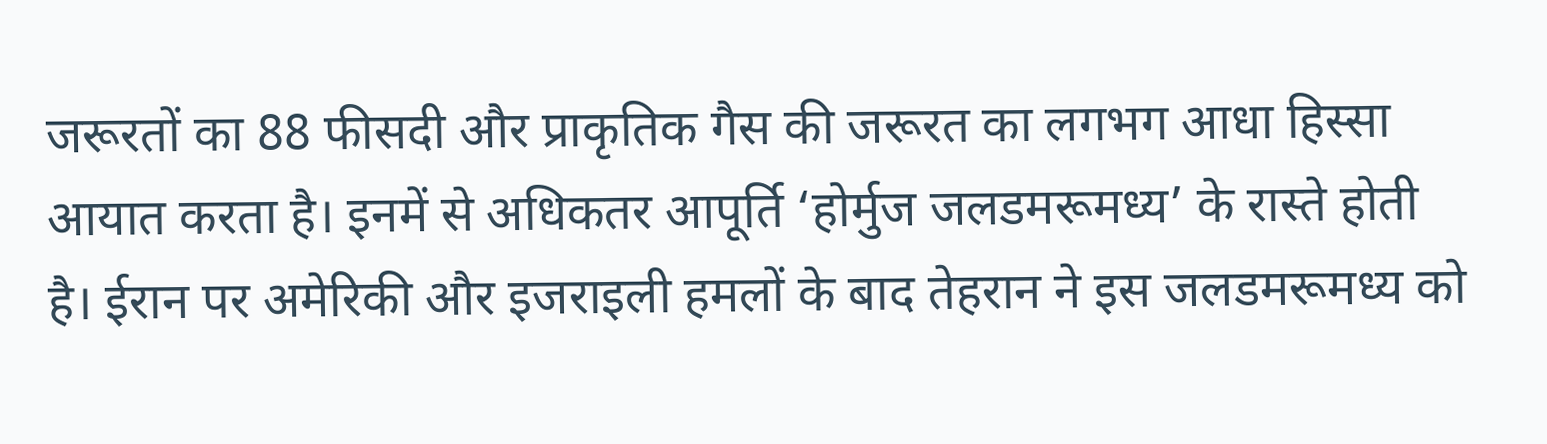जरूरतों का 88 फीसदी और प्राकृतिक गैस की जरूरत का लगभग आधा हिस्सा आयात करता है। इनमें से अधिकतर आपूर्ति ‘होर्मुज जलडमरूमध्य’ के रास्ते होती है। ईरान पर अमेरिकी और इजराइली हमलों के बाद तेहरान ने इस जलडमरूमध्य को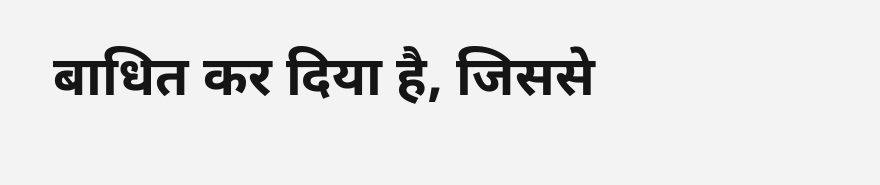बाधित कर दिया है, जिससे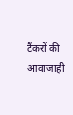टैंकरों की आवाजाही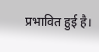प्रभावित हुई है।